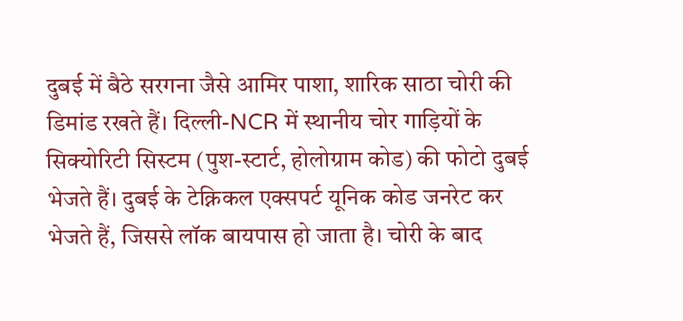दुबई में बैठे सरगना जैसे आमिर पाशा, शारिक साठा चोरी की डिमांड रखते हैं। दिल्ली-NCR में स्थानीय चोर गाड़ियों के सिक्योरिटी सिस्टम (पुश-स्टार्ट, होलोग्राम कोड) की फोटो दुबई भेजते हैं। दुबई के टेक्निकल एक्सपर्ट यूनिक कोड जनरेट कर भेजते हैं, जिससे लॉक बायपास हो जाता है। चोरी के बाद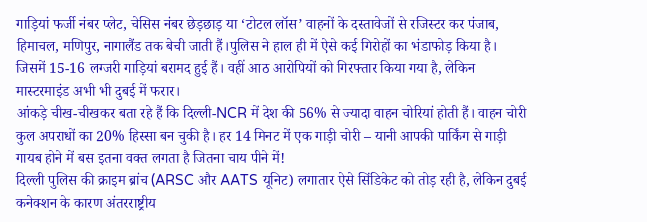गाड़ियां फर्जी नंबर प्लेट, चेसिस नंबर छेड़छाड़ या ‘टोटल लॉस’ वाहनों के दस्तावेजों से रजिस्टर कर पंजाब, हिमाचल, मणिपुर, नागालैंड तक बेची जाती हैं।पुलिस ने हाल ही में ऐसे कई गिरोहों का भंडाफोड़ किया है। जिसमें 15-16 लग्जरी गाड़ियां बरामद हुई हैं। वहीं आठ आरोपियों को गिरफ्तार किया गया है, लेकिन मास्टरमाइंड अभी भी दुबई में फरार।
आंकड़े चीख-चीखकर बता रहे हैं कि दिल्ली-NCR में देश की 56% से ज्यादा वाहन चोरियां होती हैं। वाहन चोरी कुल अपराधों का 20% हिस्सा बन चुकी है। हर 14 मिनट में एक गाड़ी चोरी – यानी आपकी पार्किंग से गाड़ी गायब होने में बस इतना वक्त लगता है जितना चाय पीने में!
दिल्ली पुलिस की क्राइम ब्रांच (ARSC और AATS यूनिट) लगातार ऐसे सिंडिकेट को तोड़ रही है, लेकिन दुबई कनेक्शन के कारण अंतरराष्ट्रीय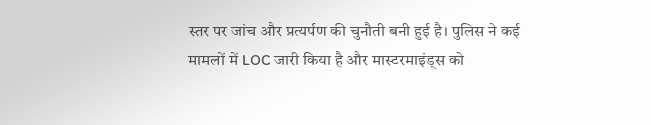स्तर पर जांच और प्रत्यर्पण की चुनौती बनी हुई है। पुलिस ने कई मामलों में LOC जारी किया है और मास्टरमाइंड्स को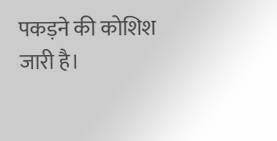पकड़ने की कोशिश जारी है।